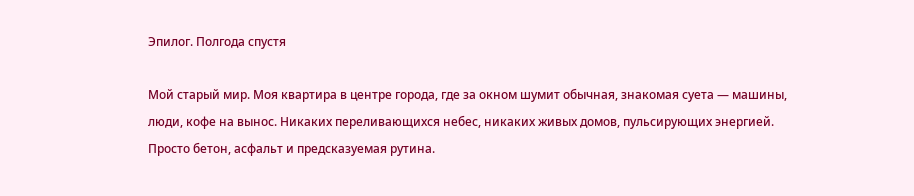Эпилог. Полгода спустя

Мой старый мир. Моя квартира в центре города, где за окном шумит обычная, знакомая суета — машины, люди, кофе на вынос. Никаких переливающихся небес, никаких живых домов, пульсирующих энергией. Просто бетон, асфальт и предсказуемая рутина.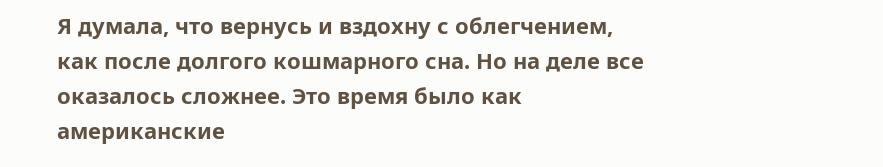Я думала, что вернусь и вздохну с облегчением, как после долгого кошмарного сна. Но на деле все оказалось сложнее. Это время было как американские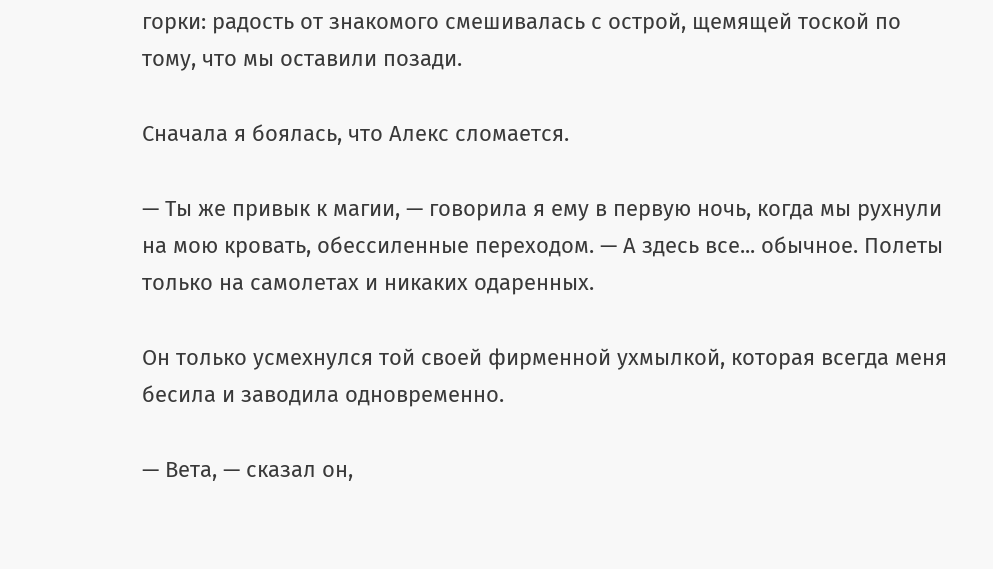горки: радость от знакомого смешивалась с острой, щемящей тоской по тому, что мы оставили позади.

Сначала я боялась, что Алекс сломается.

— Ты же привык к магии, — говорила я ему в первую ночь, когда мы рухнули на мою кровать, обессиленные переходом. — А здесь все... обычное. Полеты только на самолетах и никаких одаренных.

Он только усмехнулся той своей фирменной ухмылкой, которая всегда меня бесила и заводила одновременно.

— Вета, — сказал он,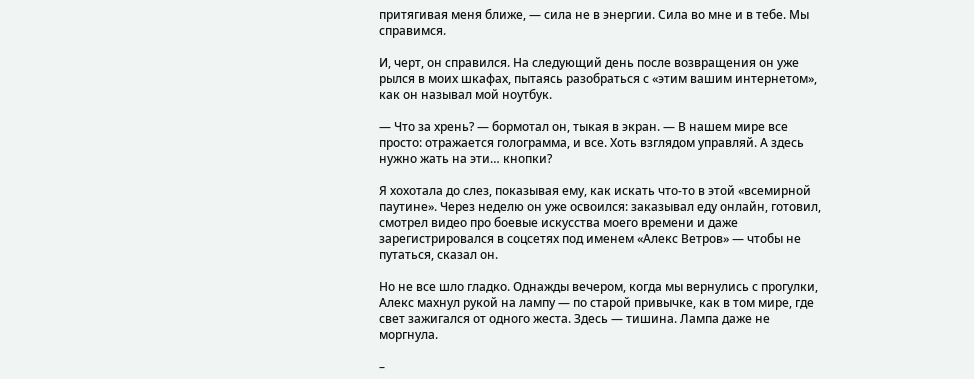притягивая меня ближе, — сила не в энергии. Сила во мне и в тебе. Мы справимся.

И, черт, он справился. На следующий день после возвращения он уже рылся в моих шкафах, пытаясь разобраться с «этим вашим интернетом», как он называл мой ноутбук.

— Что за хрень? — бормотал он, тыкая в экран. — В нашем мире все просто: отражается голограмма, и все. Хоть взглядом управляй. А здесь нужно жать на эти… кнопки?

Я хохотала до слез, показывая ему, как искать что-то в этой «всемирной паутине». Через неделю он уже освоился: заказывал еду онлайн, готовил, смотрел видео про боевые искусства моего времени и даже зарегистрировался в соцсетях под именем «Алекс Ветров» — чтобы не путаться, сказал он.

Но не все шло гладко. Однажды вечером, когда мы вернулись с прогулки, Алекс махнул рукой на лампу — по старой привычке, как в том мире, где свет зажигался от одного жеста. Здесь — тишина. Лампа даже не моргнула.

–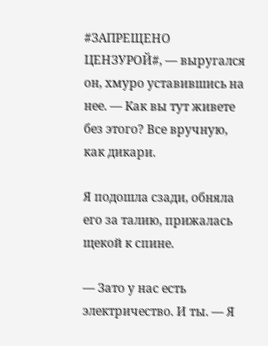#ЗАПРЕЩЕНО ЦЕНЗУРОЙ#, — выругался он, хмуро уставившись на нее. — Как вы тут живете без этого? Все вручную, как дикари.

Я подошла сзади, обняла его за талию, прижалась щекой к спине.

— Зато у нас есть электричество. И ты. — Я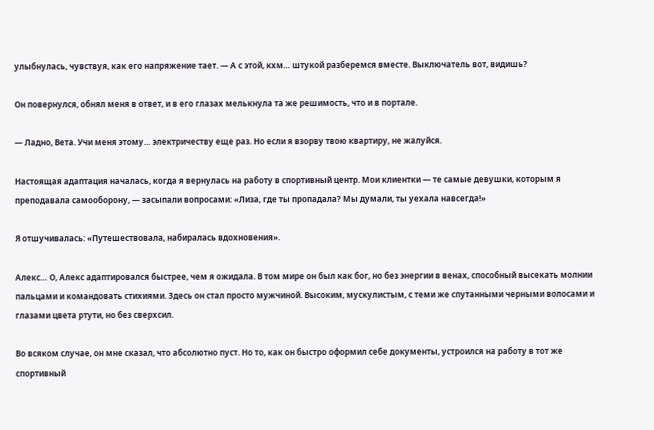улыбнулась, чувствуя, как его напряжение тает. — А с этой, кхм… штукой разберемся вместе. Выключатель вот, видишь?

Он повернулся, обнял меня в ответ, и в его глазах мелькнула та же решимость, что и в портале.

— Ладно, Вета. Учи меня этому… электричеству еще раз. Но если я взорву твою квартиру, не жалуйся.

Настоящая адаптация началась, когда я вернулась на работу в спортивный центр. Мои клиентки — те самые девушки, которым я преподавала самооборону, — засыпали вопросами: «Лиза, где ты пропадала? Мы думали, ты уехала навсегда!»

Я отшучивалась: «Путешествовала, набиралась вдохновения».

Алекс… О, Алекс адаптировался быстрее, чем я ожидала. В том мире он был как бог, но без энергии в венах, способный высекать молнии пальцами и командовать стихиями. Здесь он стал просто мужчиной. Высоким, мускулистым, с теми же спутанными черными волосами и глазами цвета ртути, но без сверхсил.

Во всяком случае, он мне сказал, что абсолютно пуст. Но то, как он быстро оформил себе документы, устроился на работу в тот же спортивный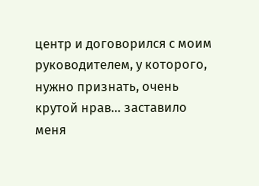центр и договорился с моим руководителем, у которого, нужно признать, очень крутой нрав… заставило меня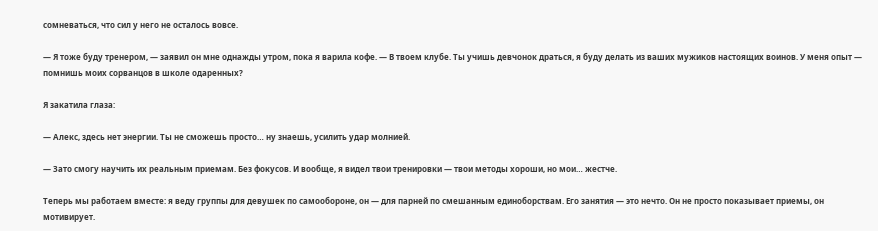сомневаться, что сил у него не осталось вовсе.

— Я тоже буду тренером, — заявил он мне однажды утром, пока я варила кофе. — В твоем клубе. Ты учишь девчонок драться, я буду делать из ваших мужиков настоящих воинов. У меня опыт — помнишь моих сорванцов в школе одаренных?

Я закатила глаза:

— Алекс, здесь нет энергии. Ты не сможешь просто… ну знаешь, усилить удар молнией.

— Зато смогу научить их реальным приемам. Без фокусов. И вообще, я видел твои тренировки — твои методы хороши, но мои… жестче.

Теперь мы работаем вместе: я веду группы для девушек по самообороне, он — для парней по смешанным единоборствам. Его занятия — это нечто. Он не просто показывает приемы, он мотивирует.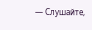— Слушайте,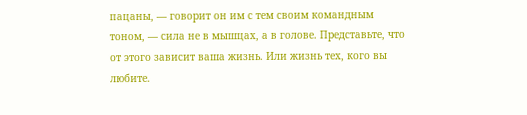пацаны, — говорит он им с тем своим командным тоном, — сила не в мышцах, а в голове. Представьте, что от этого зависит ваша жизнь. Или жизнь тех, кого вы любите.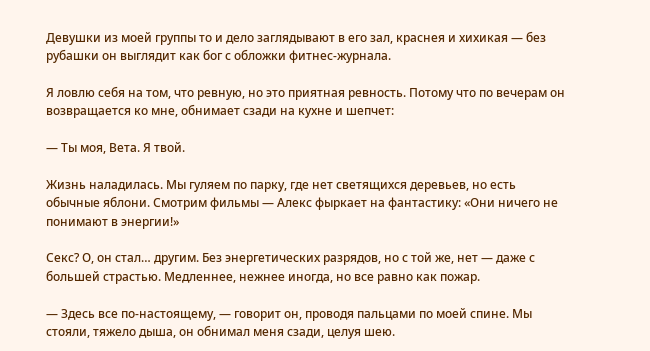Девушки из моей группы то и дело заглядывают в его зал, краснея и хихикая — без рубашки он выглядит как бог с обложки фитнес-журнала.

Я ловлю себя на том, что ревную, но это приятная ревность. Потому что по вечерам он возвращается ко мне, обнимает сзади на кухне и шепчет:

— Ты моя, Вета. Я твой.

Жизнь наладилась. Мы гуляем по парку, где нет светящихся деревьев, но есть обычные яблони. Смотрим фильмы — Алекс фыркает на фантастику: «Они ничего не понимают в энергии!»

Секс? О, он стал… другим. Без энергетических разрядов, но с той же, нет — даже с большей страстью. Медленнее, нежнее иногда, но все равно как пожар.

— Здесь все по-настоящему, — говорит он, проводя пальцами по моей спине. Мы стояли, тяжело дыша, он обнимал меня сзади, целуя шею.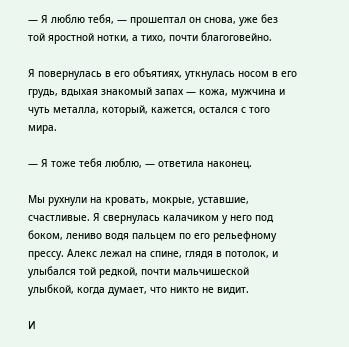— Я люблю тебя, — прошептал он снова, уже без той яростной нотки, а тихо, почти благоговейно.

Я повернулась в его объятиях, уткнулась носом в его грудь, вдыхая знакомый запах — кожа, мужчина и чуть металла, который, кажется, остался с того мира.

— Я тоже тебя люблю, — ответила наконец.

Мы рухнули на кровать, мокрые, уставшие, счастливые. Я свернулась калачиком у него под боком, лениво водя пальцем по его рельефному прессу. Алекс лежал на спине, глядя в потолок, и улыбался той редкой, почти мальчишеской улыбкой, когда думает, что никто не видит.

И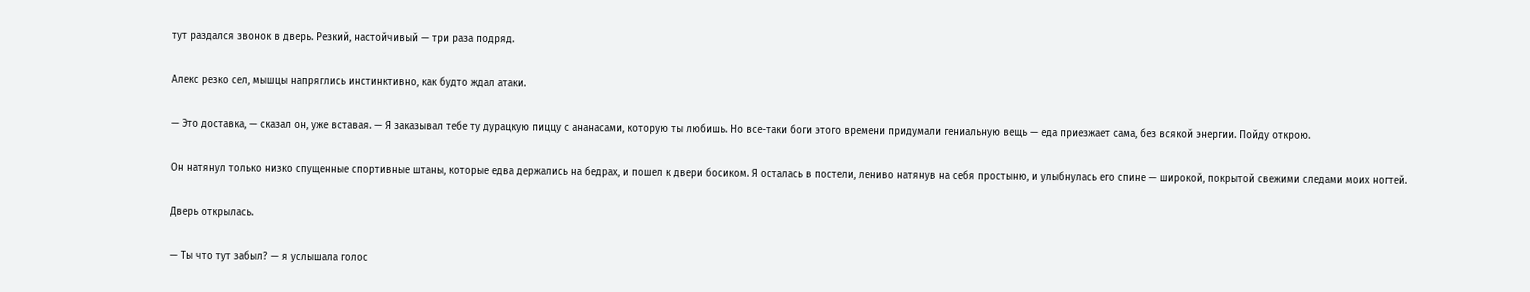тут раздался звонок в дверь. Резкий, настойчивый — три раза подряд.

Алекс резко сел, мышцы напряглись инстинктивно, как будто ждал атаки.

— Это доставка, — сказал он, уже вставая. — Я заказывал тебе ту дурацкую пиццу с ананасами, которую ты любишь. Но все-таки боги этого времени придумали гениальную вещь — еда приезжает сама, без всякой энергии. Пойду открою.

Он натянул только низко спущенные спортивные штаны, которые едва держались на бедрах, и пошел к двери босиком. Я осталась в постели, лениво натянув на себя простыню, и улыбнулась его спине — широкой, покрытой свежими следами моих ногтей.

Дверь открылась.

— Ты что тут забыл? — я услышала голос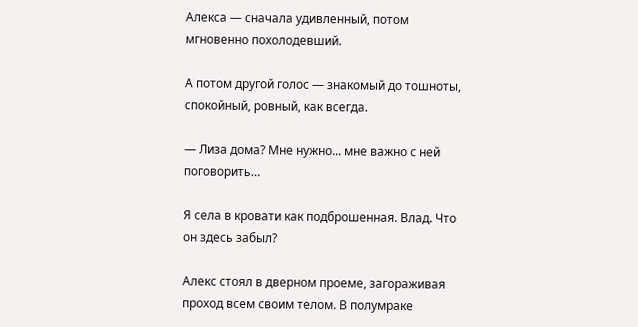Алекса — сначала удивленный, потом мгновенно похолодевший.

А потом другой голос — знакомый до тошноты, спокойный, ровный, как всегда.

— Лиза дома? Мне нужно... мне важно с ней поговорить…

Я села в кровати как подброшенная. Влад. Что он здесь забыл?

Алекс стоял в дверном проеме, загораживая проход всем своим телом. В полумраке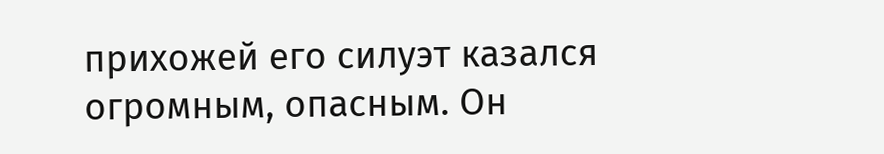прихожей его силуэт казался огромным, опасным. Он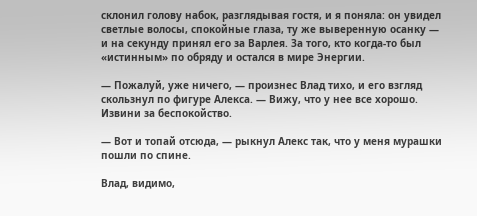склонил голову набок, разглядывая гостя, и я поняла: он увидел светлые волосы, спокойные глаза, ту же выверенную осанку — и на секунду принял его за Варлея. За того, кто когда-то был «истинным» по обряду и остался в мире Энергии.

— Пожалуй, уже ничего, — произнес Влад тихо, и его взгляд скользнул по фигуре Алекса. — Вижу, что у нее все хорошо. Извини за беспокойство.

— Вот и топай отсюда, — рыкнул Алекс так, что у меня мурашки пошли по спине.

Влад, видимо,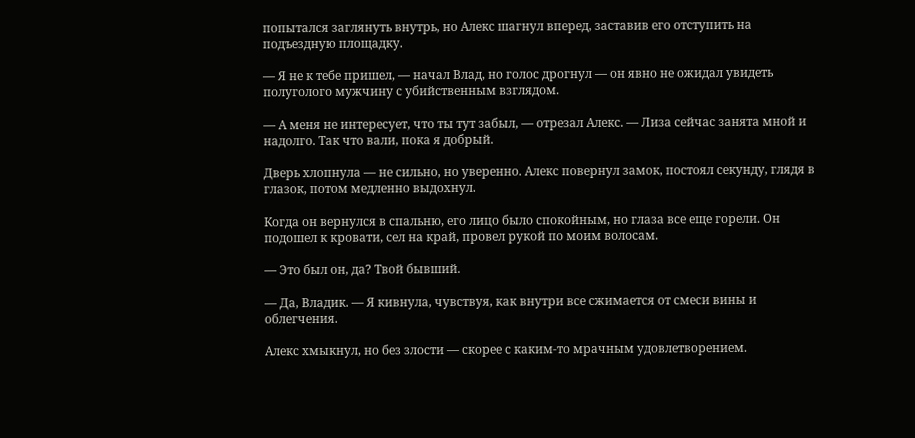попытался заглянуть внутрь, но Алекс шагнул вперед, заставив его отступить на подъездную площадку.

— Я не к тебе пришел, — начал Влад, но голос дрогнул — он явно не ожидал увидеть полуголого мужчину с убийственным взглядом.

— А меня не интересует, что ты тут забыл, — отрезал Алекс. — Лиза сейчас занята мной и надолго. Так что вали, пока я добрый.

Дверь хлопнула — не сильно, но уверенно. Алекс повернул замок, постоял секунду, глядя в глазок, потом медленно выдохнул.

Когда он вернулся в спальню, его лицо было спокойным, но глаза все еще горели. Он подошел к кровати, сел на край, провел рукой по моим волосам.

— Это был он, да? Твой бывший.

— Да, Владик. — Я кивнула, чувствуя, как внутри все сжимается от смеси вины и облегчения.

Алекс хмыкнул, но без злости — скорее с каким-то мрачным удовлетворением.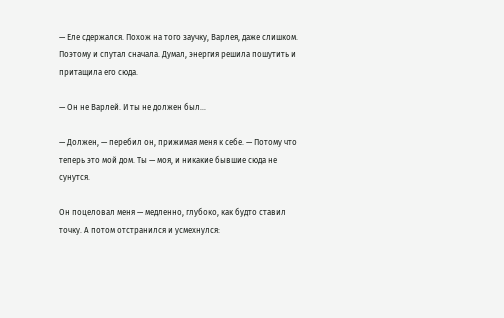— Еле сдержался. Похож на того заучку, Варлея, даже слишком. Поэтому и спутал сначала. Думал, энергия решила пошутить и притащила его сюда.

— Он не Варлей. И ты не должен был…

— Должен, — перебил он, прижимая меня к себе. — Потому что теперь это мой дом. Ты — моя, и никакие бывшие сюда не сунутся.

Он поцеловал меня — медленно, глубоко, как будто ставил точку. А потом отстранился и усмехнулся: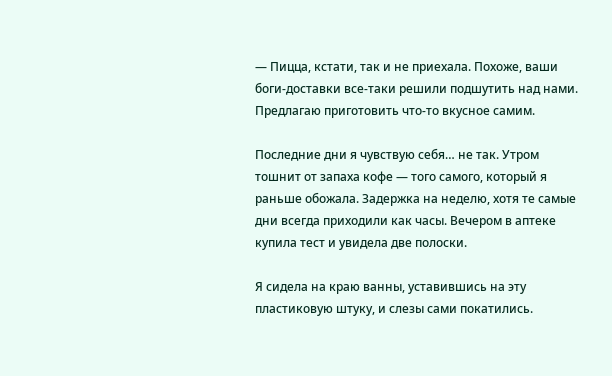— Пицца, кстати, так и не приехала. Похоже, ваши боги-доставки все-таки решили подшутить над нами. Предлагаю приготовить что-то вкусное самим.

Последние дни я чувствую себя… не так. Утром тошнит от запаха кофе — того самого, который я раньше обожала. Задержка на неделю, хотя те самые дни всегда приходили как часы. Вечером в аптеке купила тест и увидела две полоски.

Я сидела на краю ванны, уставившись на эту пластиковую штуку, и слезы сами покатились.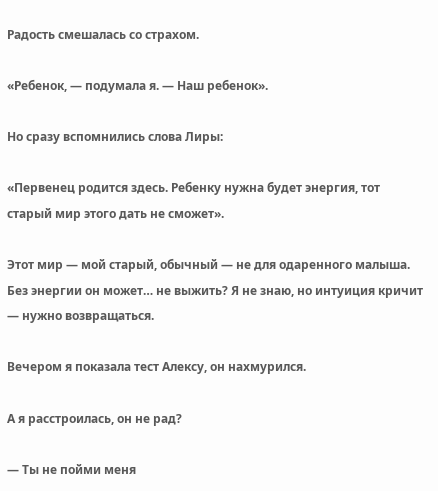Радость смешалась со страхом.

«Ребенок, — подумала я. — Наш ребенок».

Но сразу вспомнились слова Лиры:

«Первенец родится здесь. Ребенку нужна будет энергия, тот старый мир этого дать не сможет».

Этот мир — мой старый, обычный — не для одаренного малыша. Без энергии он может… не выжить? Я не знаю, но интуиция кричит — нужно возвращаться.

Вечером я показала тест Алексу, он нахмурился.

А я расстроилась, он не рад?

— Ты не пойми меня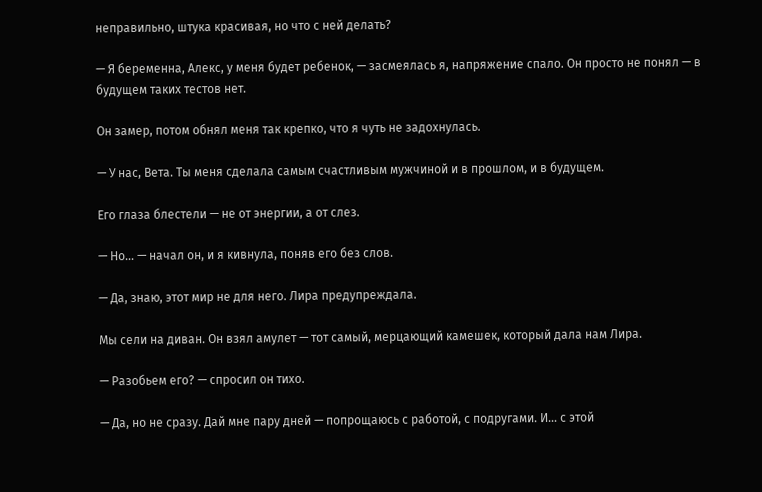неправильно, штука красивая, но что с ней делать?

— Я беременна, Алекс, у меня будет ребенок, — засмеялась я, напряжение спало. Он просто не понял — в будущем таких тестов нет.

Он замер, потом обнял меня так крепко, что я чуть не задохнулась.

— У нас, Вета. Ты меня сделала самым счастливым мужчиной и в прошлом, и в будущем.

Его глаза блестели — не от энергии, а от слез.

— Но… — начал он, и я кивнула, поняв его без слов.

— Да, знаю, этот мир не для него. Лира предупреждала.

Мы сели на диван. Он взял амулет — тот самый, мерцающий камешек, который дала нам Лира.

— Разобьем его? — спросил он тихо.

— Да, но не сразу. Дай мне пару дней — попрощаюсь с работой, с подругами. И… с этой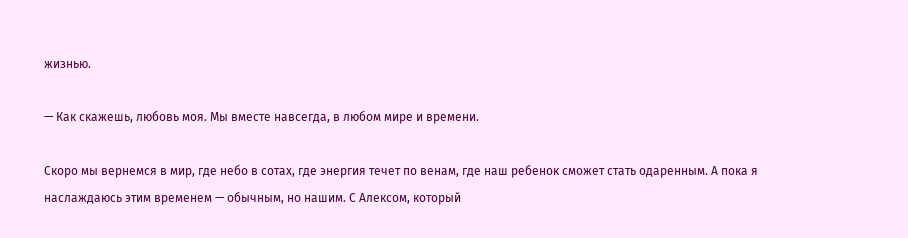жизнью.

— Как скажешь, любовь моя. Мы вместе навсегда, в любом мире и времени.

Скоро мы вернемся в мир, где небо в сотах, где энергия течет по венам, где наш ребенок сможет стать одаренным. А пока я наслаждаюсь этим временем — обычным, но нашим. С Алексом, который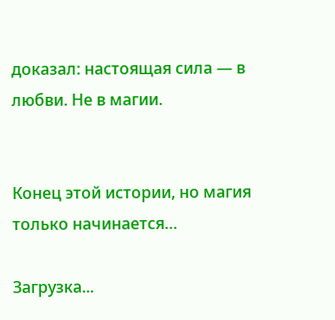доказал: настоящая сила — в любви. Не в магии.


Конец этой истории, но магия только начинается…

Загрузка...